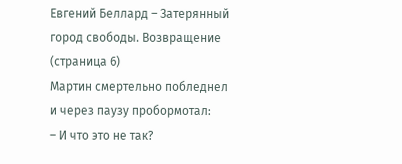Евгений Беллард – Затерянный город свободы. Возвращение (страница 6)
Мартин смертельно побледнел и через паузу пробормотал:
– И что это не так?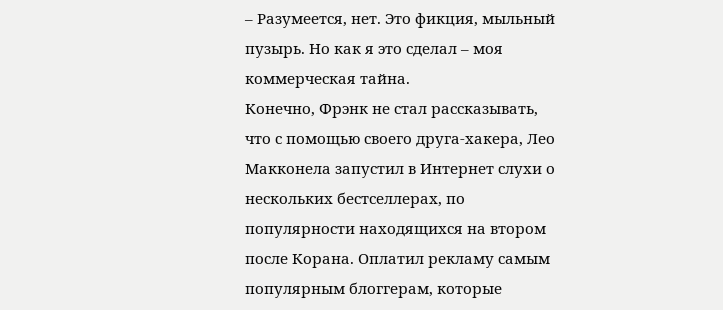– Разумеется, нет. Это фикция, мыльный пузырь. Но как я это сделал – моя коммерческая тайна.
Конечно, Фрэнк не стал рассказывать, что с помощью своего друга-хакера, Лео Макконела запустил в Интернет слухи о нескольких бестселлерах, по популярности находящихся на втором после Корана. Оплатил рекламу самым популярным блоггерам, которые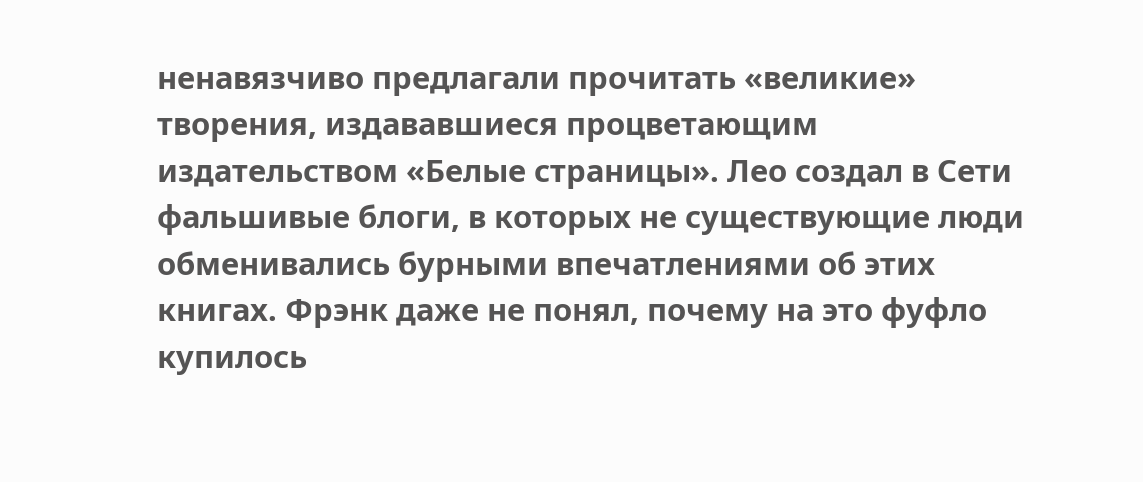ненавязчиво предлагали прочитать «великие» творения, издававшиеся процветающим издательством «Белые страницы». Лео создал в Сети фальшивые блоги, в которых не существующие люди обменивались бурными впечатлениями об этих книгах. Фрэнк даже не понял, почему на это фуфло купилось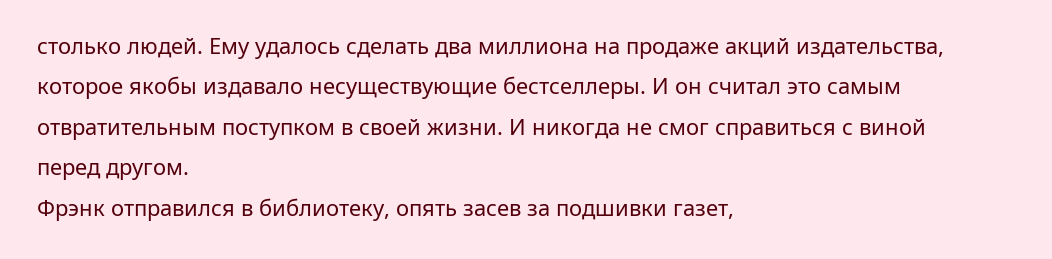столько людей. Ему удалось сделать два миллиона на продаже акций издательства, которое якобы издавало несуществующие бестселлеры. И он считал это самым отвратительным поступком в своей жизни. И никогда не смог справиться с виной перед другом.
Фрэнк отправился в библиотеку, опять засев за подшивки газет,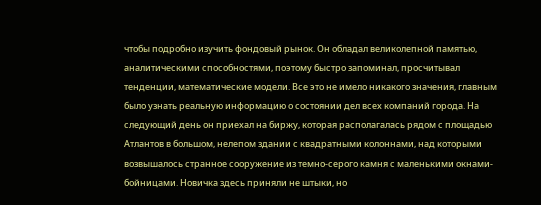чтобы подробно изучить фондовый рынок. Он обладал великолепной памятью, аналитическими способностями, поэтому быстро запоминал, просчитывал тенденции, математические модели. Все это не имело никакого значения, главным было узнать реальную информацию о состоянии дел всех компаний города. На следующий день он приехал на биржу, которая располагалась рядом с площадью Атлантов в большом, нелепом здании с квадратными колоннами, над которыми возвышалось странное сооружение из темно-серого камня с маленькими окнами-бойницами. Новичка здесь приняли не штыки, но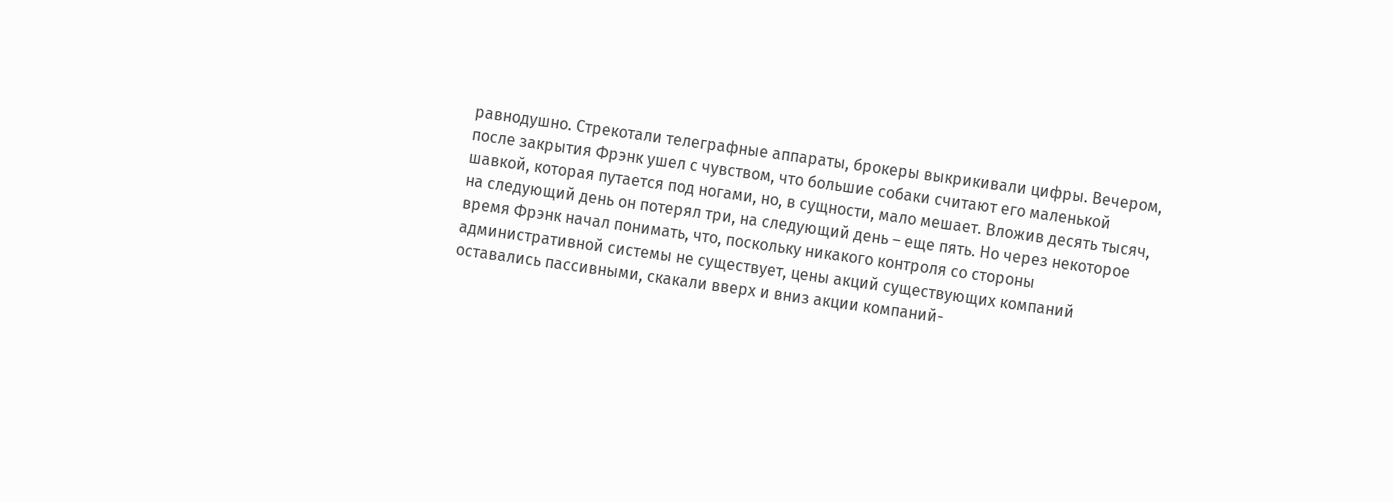равнодушно. Стрекотали телеграфные аппараты, брокеры выкрикивали цифры. Вечером, после закрытия Фрэнк ушел с чувством, что большие собаки считают его маленькой шавкой, которая путается под ногами, но, в сущности, мало мешает. Вложив десять тысяч, на следующий день он потерял три, на следующий день – еще пять. Но через некоторое время Фрэнк начал понимать, что, поскольку никакого контроля со стороны административной системы не существует, цены акций существующих компаний оставались пассивными, скакали вверх и вниз акции компаний-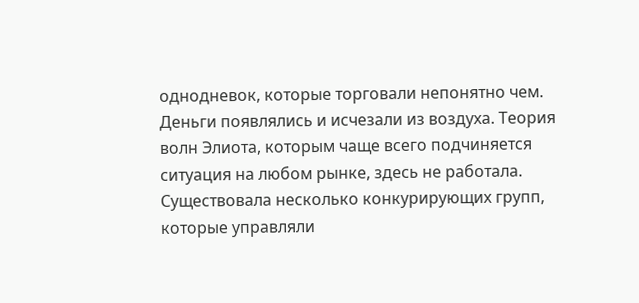однодневок, которые торговали непонятно чем. Деньги появлялись и исчезали из воздуха. Теория волн Элиота, которым чаще всего подчиняется ситуация на любом рынке, здесь не работала. Существовала несколько конкурирующих групп, которые управляли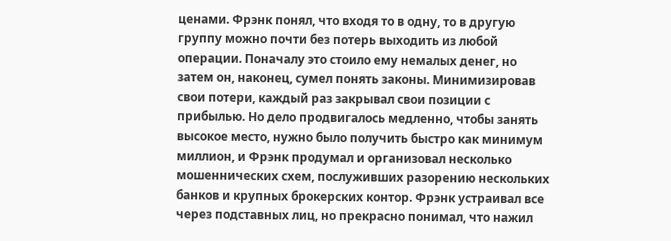ценами. Фрэнк понял, что входя то в одну, то в другую группу можно почти без потерь выходить из любой операции. Поначалу это стоило ему немалых денег, но затем он, наконец, сумел понять законы. Минимизировав свои потери, каждый раз закрывал свои позиции с прибылью. Но дело продвигалось медленно, чтобы занять высокое место, нужно было получить быстро как минимум миллион, и Фрэнк продумал и организовал несколько мошеннических схем, послуживших разорению нескольких банков и крупных брокерских контор. Фрэнк устраивал все через подставных лиц, но прекрасно понимал, что нажил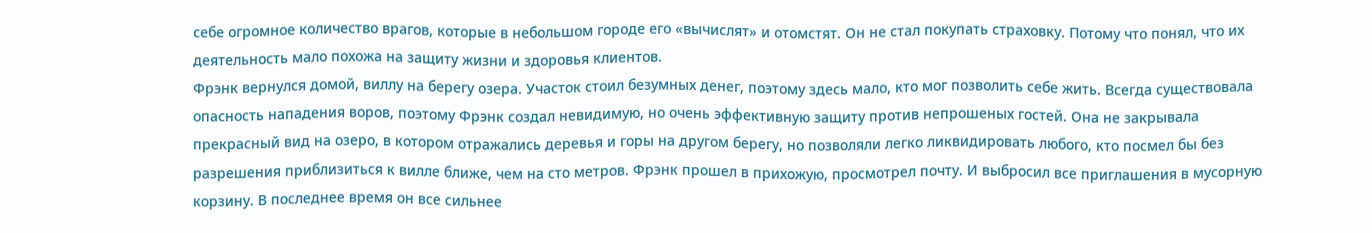себе огромное количество врагов, которые в небольшом городе его «вычислят» и отомстят. Он не стал покупать страховку. Потому что понял, что их деятельность мало похожа на защиту жизни и здоровья клиентов.
Фрэнк вернулся домой, виллу на берегу озера. Участок стоил безумных денег, поэтому здесь мало, кто мог позволить себе жить. Всегда существовала опасность нападения воров, поэтому Фрэнк создал невидимую, но очень эффективную защиту против непрошеных гостей. Она не закрывала прекрасный вид на озеро, в котором отражались деревья и горы на другом берегу, но позволяли легко ликвидировать любого, кто посмел бы без разрешения приблизиться к вилле ближе, чем на сто метров. Фрэнк прошел в прихожую, просмотрел почту. И выбросил все приглашения в мусорную корзину. В последнее время он все сильнее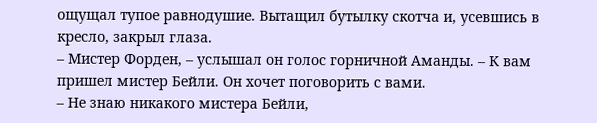ощущал тупое равнодушие. Вытащил бутылку скотча и, усевшись в кресло, закрыл глаза.
– Мистер Форден, – услышал он голос горничной Аманды. – К вам пришел мистер Бейли. Он хочет поговорить с вами.
– Не знаю никакого мистера Бейли,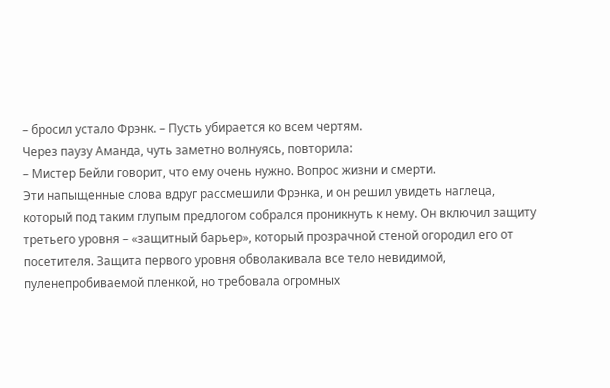– бросил устало Фрэнк. – Пусть убирается ко всем чертям.
Через паузу Аманда, чуть заметно волнуясь, повторила:
– Мистер Бейли говорит, что ему очень нужно. Вопрос жизни и смерти.
Эти напыщенные слова вдруг рассмешили Фрэнка, и он решил увидеть наглеца, который под таким глупым предлогом собрался проникнуть к нему. Он включил защиту третьего уровня – «защитный барьер», который прозрачной стеной огородил его от посетителя. Защита первого уровня обволакивала все тело невидимой, пуленепробиваемой пленкой, но требовала огромных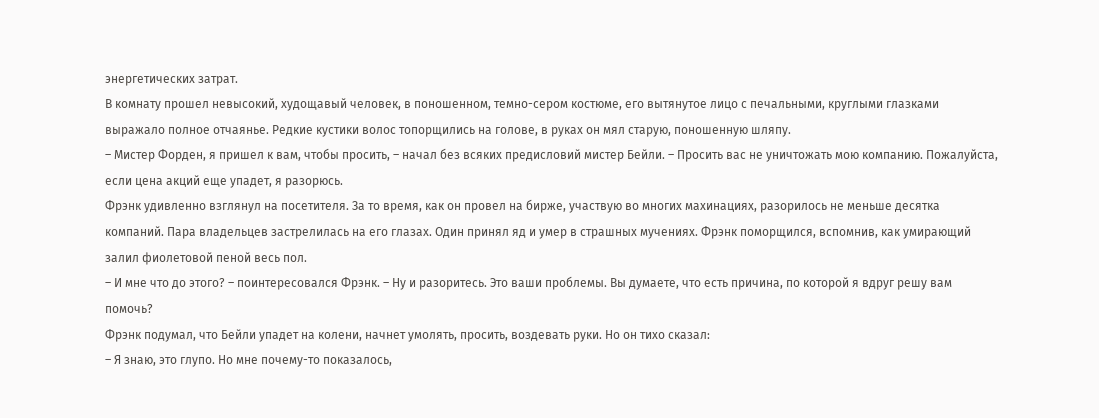энергетических затрат.
В комнату прошел невысокий, худощавый человек, в поношенном, темно-сером костюме, его вытянутое лицо с печальными, круглыми глазками выражало полное отчаянье. Редкие кустики волос топорщились на голове, в руках он мял старую, поношенную шляпу.
– Мистер Форден, я пришел к вам, чтобы просить, – начал без всяких предисловий мистер Бейли. – Просить вас не уничтожать мою компанию. Пожалуйста, если цена акций еще упадет, я разорюсь.
Фрэнк удивленно взглянул на посетителя. За то время, как он провел на бирже, участвую во многих махинациях, разорилось не меньше десятка компаний. Пара владельцев застрелилась на его глазах. Один принял яд и умер в страшных мучениях. Фрэнк поморщился, вспомнив, как умирающий залил фиолетовой пеной весь пол.
– И мне что до этого? – поинтересовался Фрэнк. – Ну и разоритесь. Это ваши проблемы. Вы думаете, что есть причина, по которой я вдруг решу вам помочь?
Фрэнк подумал, что Бейли упадет на колени, начнет умолять, просить, воздевать руки. Но он тихо сказал:
– Я знаю, это глупо. Но мне почему-то показалось,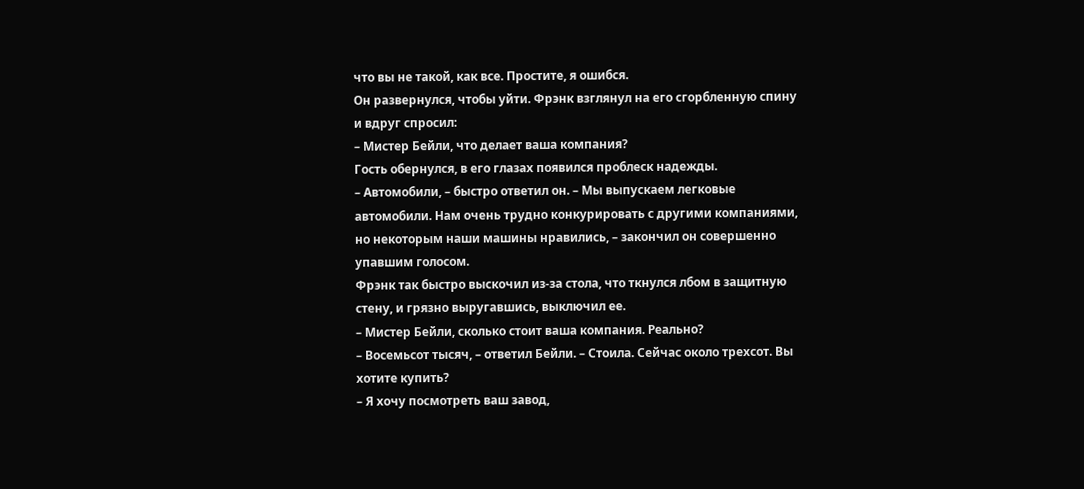что вы не такой, как все. Простите, я ошибся.
Он развернулся, чтобы уйти. Фрэнк взглянул на его сгорбленную спину и вдруг спросил:
– Мистер Бейли, что делает ваша компания?
Гость обернулся, в его глазах появился проблеск надежды.
– Автомобили, – быстро ответил он. – Мы выпускаем легковые автомобили. Нам очень трудно конкурировать с другими компаниями, но некоторым наши машины нравились, – закончил он совершенно упавшим голосом.
Фрэнк так быстро выскочил из-за стола, что ткнулся лбом в защитную стену, и грязно выругавшись, выключил ее.
– Мистер Бейли, сколько стоит ваша компания. Реально?
– Восемьсот тысяч, – ответил Бейли. – Стоила. Сейчас около трехсот. Вы хотите купить?
– Я хочу посмотреть ваш завод,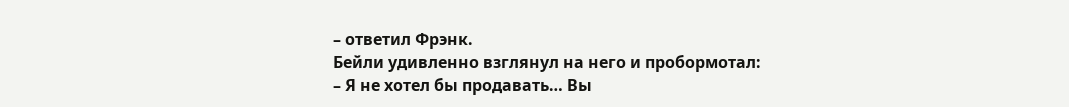– ответил Фрэнк.
Бейли удивленно взглянул на него и пробормотал:
– Я не хотел бы продавать… Вы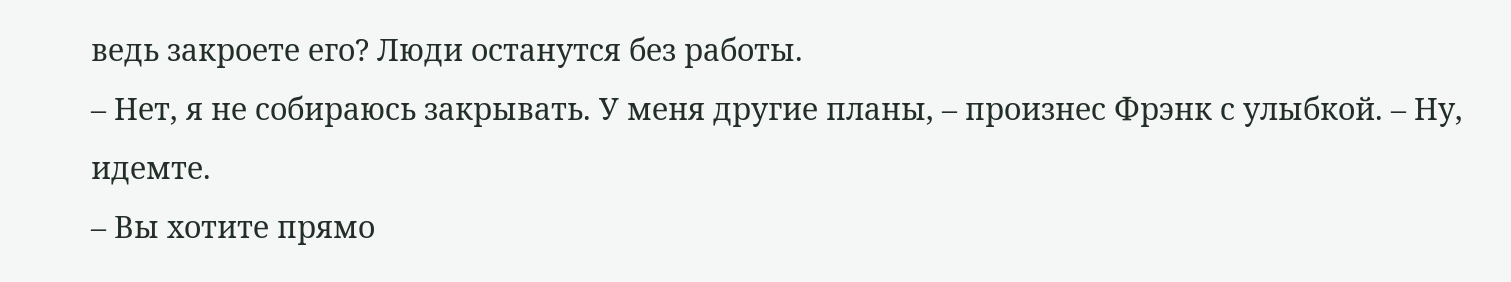ведь закроете его? Люди останутся без работы.
– Нет, я не собираюсь закрывать. У меня другие планы, – произнес Фрэнк с улыбкой. – Ну, идемте.
– Вы хотите прямо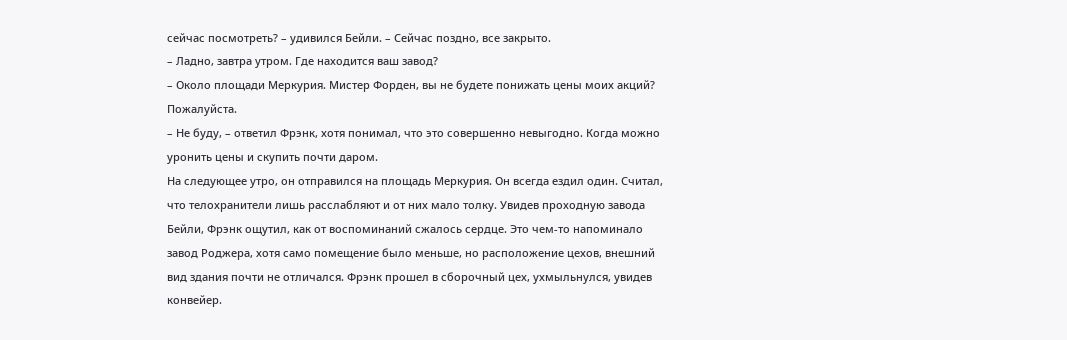сейчас посмотреть? – удивился Бейли. – Сейчас поздно, все закрыто.
– Ладно, завтра утром. Где находится ваш завод?
– Около площади Меркурия. Мистер Форден, вы не будете понижать цены моих акций? Пожалуйста.
– Не буду, – ответил Фрэнк, хотя понимал, что это совершенно невыгодно. Когда можно уронить цены и скупить почти даром.
На следующее утро, он отправился на площадь Меркурия. Он всегда ездил один. Считал, что телохранители лишь расслабляют и от них мало толку. Увидев проходную завода Бейли, Фрэнк ощутил, как от воспоминаний сжалось сердце. Это чем-то напоминало завод Роджера, хотя само помещение было меньше, но расположение цехов, внешний вид здания почти не отличался. Фрэнк прошел в сборочный цех, ухмыльнулся, увидев конвейер.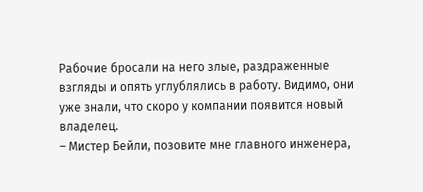Рабочие бросали на него злые, раздраженные взгляды и опять углублялись в работу. Видимо, они уже знали, что скоро у компании появится новый владелец.
– Мистер Бейли, позовите мне главного инженера,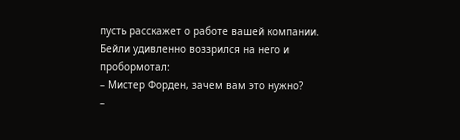пусть расскажет о работе вашей компании.
Бейли удивленно воззрился на него и пробормотал:
– Мистер Форден, зачем вам это нужно?
–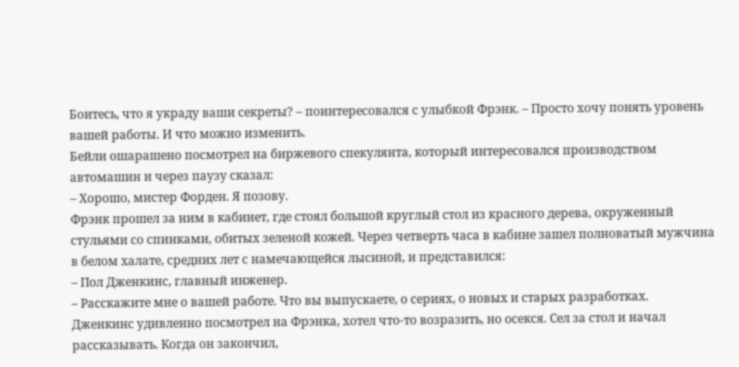Боитесь, что я украду ваши секреты? – поинтересовался с улыбкой Фрэнк. – Просто хочу понять уровень вашей работы. И что можно изменить.
Бейли ошарашено посмотрел на биржевого спекулянта, который интересовался производством автомашин и через паузу сказал:
– Хорошо, мистер Форден. Я позову.
Фрэнк прошел за ним в кабинет, где стоял большой круглый стол из красного дерева, окруженный стульями со спинками, обитых зеленой кожей. Через четверть часа в кабине зашел полноватый мужчина в белом халате, средних лет с намечающейся лысиной, и представился:
– Пол Дженкинс, главный инженер.
– Расскажите мне о вашей работе. Что вы выпускаете, о сериях, о новых и старых разработках.
Дженкинс удивленно посмотрел на Фрэнка, хотел что-то возразить, но осекся. Сел за стол и начал рассказывать. Когда он закончил,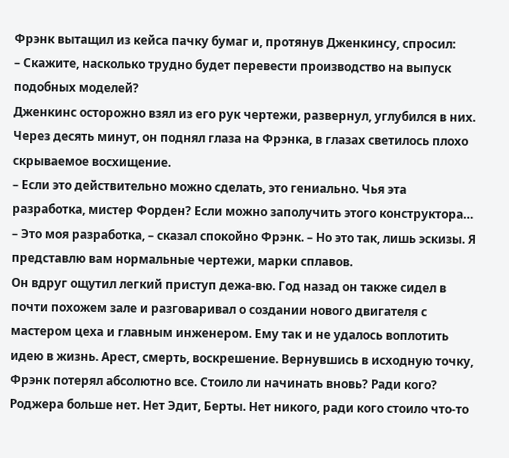Фрэнк вытащил из кейса пачку бумаг и, протянув Дженкинсу, спросил:
– Скажите, насколько трудно будет перевести производство на выпуск подобных моделей?
Дженкинс осторожно взял из его рук чертежи, развернул, углубился в них. Через десять минут, он поднял глаза на Фрэнка, в глазах светилось плохо скрываемое восхищение.
– Если это действительно можно сделать, это гениально. Чья эта разработка, мистер Форден? Если можно заполучить этого конструктора…
– Это моя разработка, – сказал спокойно Фрэнк. – Но это так, лишь эскизы. Я представлю вам нормальные чертежи, марки сплавов.
Он вдруг ощутил легкий приступ дежа-вю. Год назад он также сидел в почти похожем зале и разговаривал о создании нового двигателя с мастером цеха и главным инженером. Ему так и не удалось воплотить идею в жизнь. Арест, смерть, воскрешение. Вернувшись в исходную точку, Фрэнк потерял абсолютно все. Стоило ли начинать вновь? Ради кого? Роджера больше нет. Нет Эдит, Берты. Нет никого, ради кого стоило что-то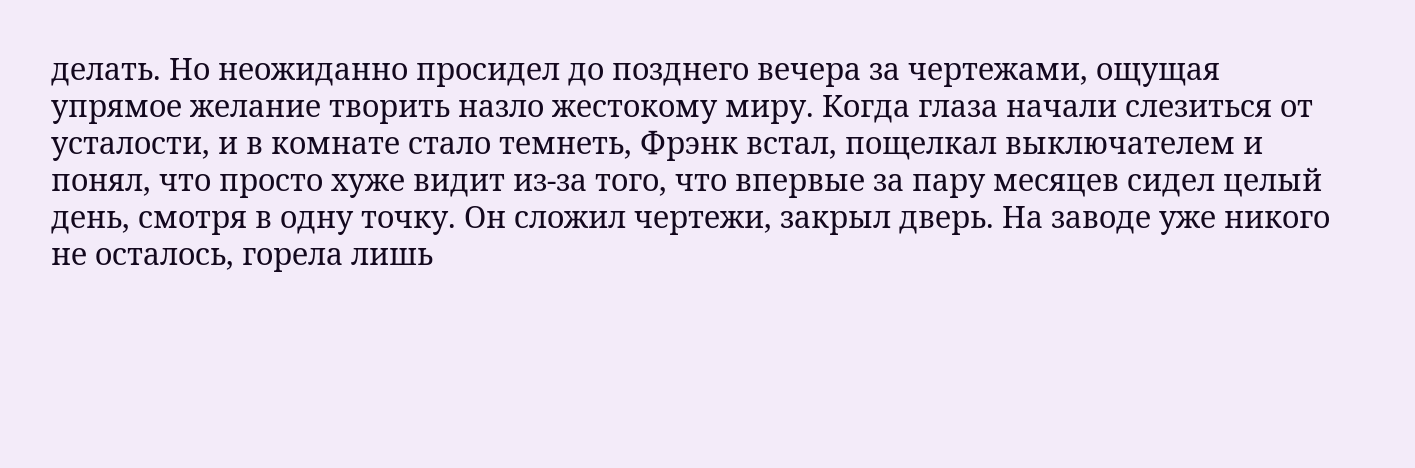делать. Но неожиданно просидел до позднего вечера за чертежами, ощущая упрямое желание творить назло жестокому миру. Когда глаза начали слезиться от усталости, и в комнате стало темнеть, Фрэнк встал, пощелкал выключателем и понял, что просто хуже видит из-за того, что впервые за пару месяцев сидел целый день, смотря в одну точку. Он сложил чертежи, закрыл дверь. На заводе уже никого не осталось, горела лишь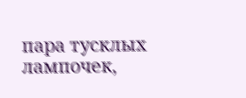пара тусклых лампочек,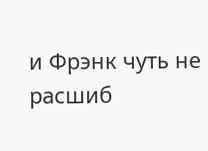и Фрэнк чуть не расшиб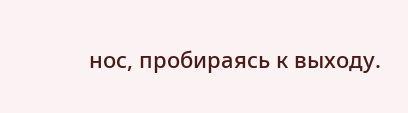нос, пробираясь к выходу.